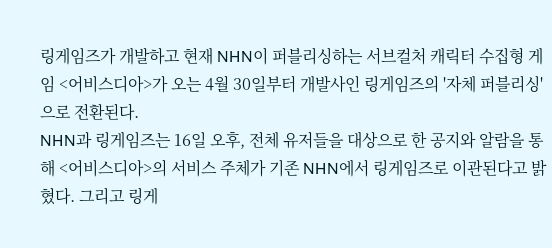링게임즈가 개발하고 현재 NHN이 퍼블리싱하는 서브컬처 캐릭터 수집형 게임 <어비스디아>가 오는 4월 30일부터 개발사인 링게임즈의 '자체 퍼블리싱'으로 전환된다.
NHN과 링게임즈는 16일 오후, 전체 유저들을 대상으로 한 공지와 알람을 통해 <어비스디아>의 서비스 주체가 기존 NHN에서 링게임즈로 이관된다고 밝혔다. 그리고 링게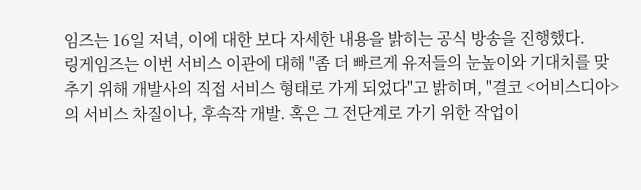임즈는 16일 저녁, 이에 대한 보다 자세한 내용을 밝히는 공식 방송을 진행했다.
링게임즈는 이번 서비스 이관에 대해 "좀 더 빠르게 유저들의 눈높이와 기대치를 맞추기 위해 개발사의 직접 서비스 형태로 가게 되었다"고 밝히며, "결코 <어비스디아>의 서비스 차질이나, 후속작 개발. 혹은 그 전단계로 가기 위한 작업이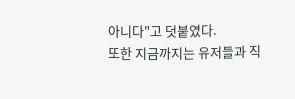아니다"고 덧붙였다.
또한 지금까지는 유저들과 직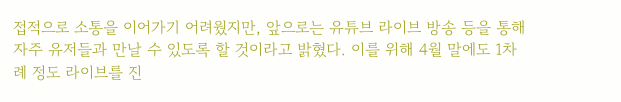접적으로 소통을 이어가기 어려웠지만, 앞으로는 유튜브 라이브 방송 등을 통해 자주 유저들과 만날 수 있도록 할 것이라고 밝혔다. 이를 위해 4월 말에도 1차례 정도 라이브를 진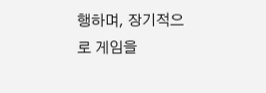행하며, 장기적으로 게임을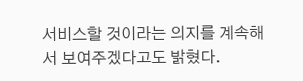서비스할 것이라는 의지를 계속해서 보여주겠다고도 밝혔다.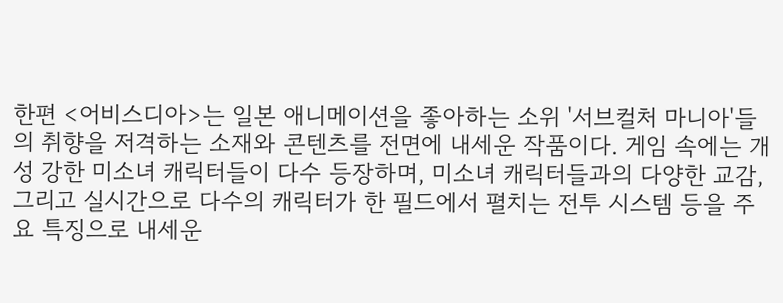한편 <어비스디아>는 일본 애니메이션을 좋아하는 소위 '서브컬처 마니아'들의 취향을 저격하는 소재와 콘텐츠를 전면에 내세운 작품이다. 게임 속에는 개성 강한 미소녀 캐릭터들이 다수 등장하며, 미소녀 캐릭터들과의 다양한 교감, 그리고 실시간으로 다수의 캐릭터가 한 필드에서 펼치는 전투 시스템 등을 주요 특징으로 내세운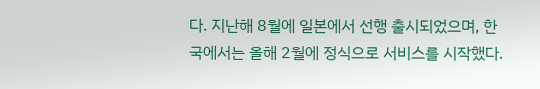다. 지난해 8월에 일본에서 선행 출시되었으며, 한국에서는 올해 2월에 정식으로 서비스를 시작했다.